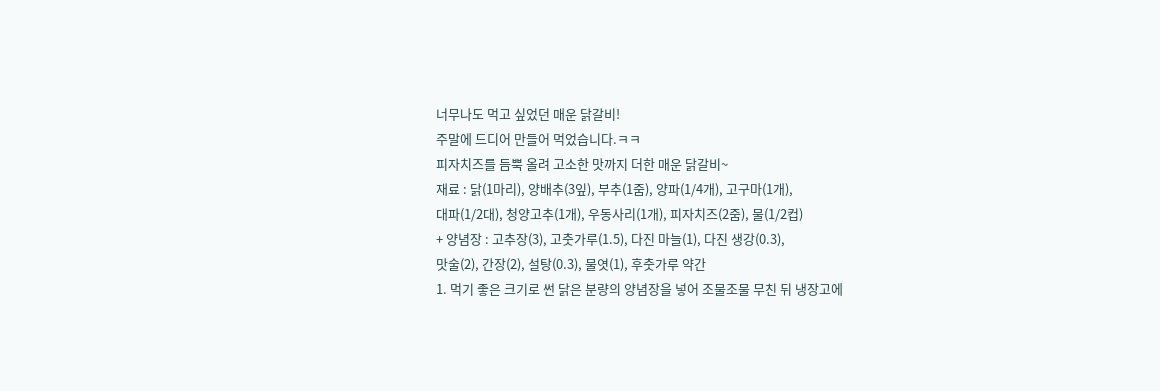너무나도 먹고 싶었던 매운 닭갈비!
주말에 드디어 만들어 먹었습니다.ㅋㅋ
피자치즈를 듬뿍 올려 고소한 맛까지 더한 매운 닭갈비~
재료 : 닭(1마리), 양배추(3잎), 부추(1줌), 양파(1/4개), 고구마(1개),
대파(1/2대), 청양고추(1개), 우동사리(1개), 피자치즈(2줌), 물(1/2컵)
+ 양념장 : 고추장(3), 고춧가루(1.5), 다진 마늘(1), 다진 생강(0.3),
맛술(2), 간장(2), 설탕(0.3), 물엿(1), 후춧가루 약간
1. 먹기 좋은 크기로 썬 닭은 분량의 양념장을 넣어 조물조물 무친 뒤 냉장고에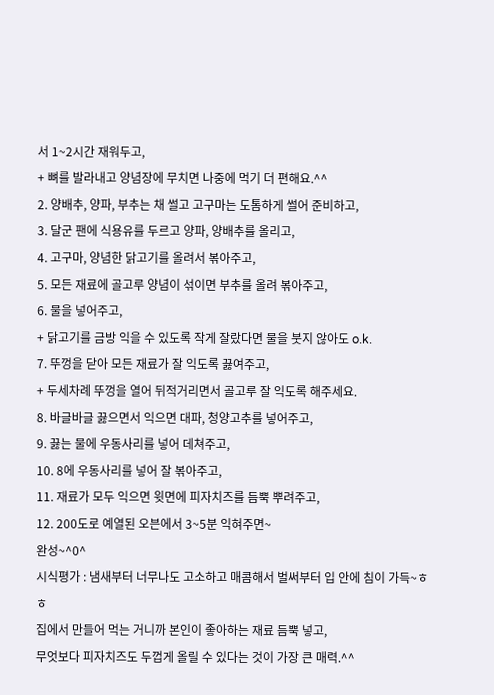서 1~2시간 재워두고,
+ 뼈를 발라내고 양념장에 무치면 나중에 먹기 더 편해요.^^
2. 양배추, 양파, 부추는 채 썰고 고구마는 도톰하게 썰어 준비하고,
3. 달군 팬에 식용유를 두르고 양파, 양배추를 올리고,
4. 고구마, 양념한 닭고기를 올려서 볶아주고,
5. 모든 재료에 골고루 양념이 섞이면 부추를 올려 볶아주고,
6. 물을 넣어주고,
+ 닭고기를 금방 익을 수 있도록 작게 잘랐다면 물을 붓지 않아도 o.k.
7. 뚜껑을 닫아 모든 재료가 잘 익도록 끓여주고,
+ 두세차례 뚜껑을 열어 뒤적거리면서 골고루 잘 익도록 해주세요.
8. 바글바글 끓으면서 익으면 대파, 청양고추를 넣어주고,
9. 끓는 물에 우동사리를 넣어 데쳐주고,
10. 8에 우동사리를 넣어 잘 볶아주고,
11. 재료가 모두 익으면 윗면에 피자치즈를 듬뿍 뿌려주고,
12. 200도로 예열된 오븐에서 3~5분 익혀주면~
완성~^0^
시식평가 : 냄새부터 너무나도 고소하고 매콤해서 벌써부터 입 안에 침이 가득~ㅎㅎ
집에서 만들어 먹는 거니까 본인이 좋아하는 재료 듬뿍 넣고,
무엇보다 피자치즈도 두껍게 올릴 수 있다는 것이 가장 큰 매력.^^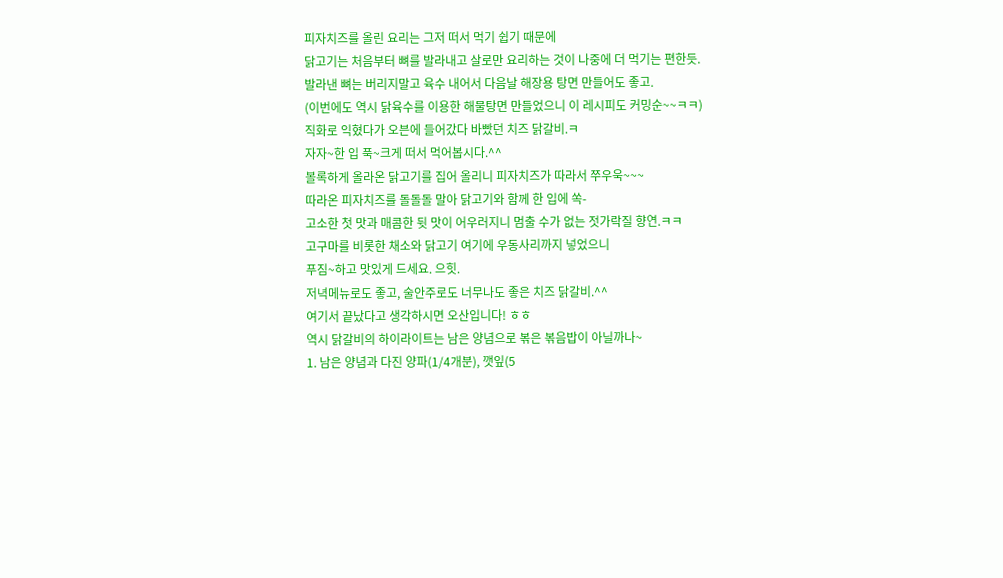피자치즈를 올린 요리는 그저 떠서 먹기 쉽기 때문에
닭고기는 처음부터 뼈를 발라내고 살로만 요리하는 것이 나중에 더 먹기는 편한듯.
발라낸 뼈는 버리지말고 육수 내어서 다음날 해장용 탕면 만들어도 좋고.
(이번에도 역시 닭육수를 이용한 해물탕면 만들었으니 이 레시피도 커밍순~~ㅋㅋ)
직화로 익혔다가 오븐에 들어갔다 바빴던 치즈 닭갈비.ㅋ
자자~한 입 푹~크게 떠서 먹어봅시다.^^
볼록하게 올라온 닭고기를 집어 올리니 피자치즈가 따라서 쭈우욱~~~
따라온 피자치즈를 돌돌돌 말아 닭고기와 함께 한 입에 쏙-
고소한 첫 맛과 매콤한 뒷 맛이 어우러지니 멈출 수가 없는 젓가락질 향연.ㅋㅋ
고구마를 비롯한 채소와 닭고기 여기에 우동사리까지 넣었으니
푸짐~하고 맛있게 드세요. 으힛.
저녁메뉴로도 좋고, 술안주로도 너무나도 좋은 치즈 닭갈비.^^
여기서 끝났다고 생각하시면 오산입니다! ㅎㅎ
역시 닭갈비의 하이라이트는 남은 양념으로 볶은 볶음밥이 아닐까나~
1. 남은 양념과 다진 양파(1/4개분), 깻잎(5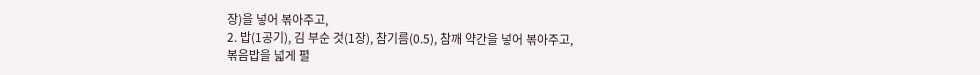장)을 넣어 볶아주고,
2. 밥(1공기), 김 부순 것(1장), 참기름(0.5), 참깨 약간을 넣어 볶아주고,
볶음밥을 넓게 펼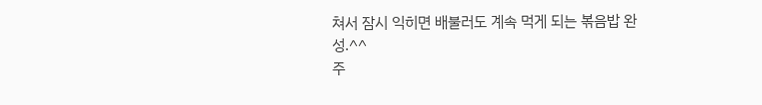쳐서 잠시 익히면 배불러도 계속 먹게 되는 볶음밥 완성.^^
주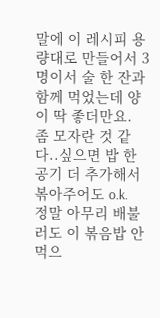말에 이 레시피 용량대로 만들어서 3명이서 술 한 잔과 함께 먹었는데 양이 딱 좋더만요.
좀 모자란 것 같다..싶으면 밥 한 공기 더 추가해서 볶아주어도 o.k.
정말 아무리 배불러도 이 볶음밥 안 먹으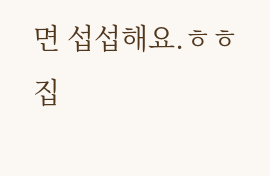면 섭섭해요.ㅎㅎ
집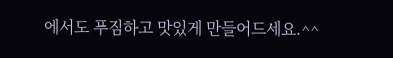에서도 푸짐하고 맛있게 만들어드세요.^^